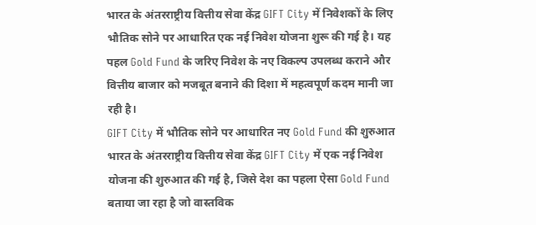भारत के अंतरराष्ट्रीय वित्तीय सेवा केंद्र GIFT City में निवेशकों के लिए भौतिक सोने पर आधारित एक नई निवेश योजना शुरू की गई है। यह पहल Gold Fund के जरिए निवेश के नए विकल्प उपलब्ध कराने और वित्तीय बाजार को मजबूत बनाने की दिशा में महत्वपूर्ण कदम मानी जा रही है।
GIFT City में भौतिक सोने पर आधारित नए Gold Fund की शुरुआत
भारत के अंतरराष्ट्रीय वित्तीय सेवा केंद्र GIFT City में एक नई निवेश योजना की शुरुआत की गई है, जिसे देश का पहला ऐसा Gold Fund बताया जा रहा है जो वास्तविक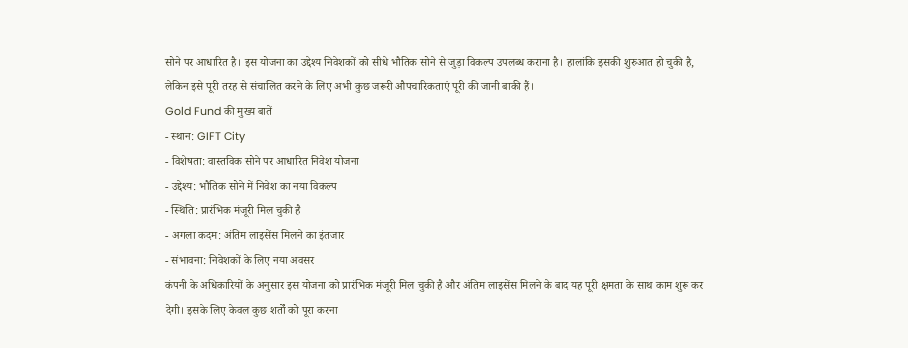सोने पर आधारित है। इस योजना का उद्देश्य निवेशकों को सीधे भौतिक सोने से जुड़ा विकल्प उपलब्ध कराना है। हालांकि इसकी शुरुआत हो चुकी है, लेकिन इसे पूरी तरह से संचालित करने के लिए अभी कुछ जरूरी औपचारिकताएं पूरी की जानी बाकी हैं।
Gold Fund की मुख्य बातें
- स्थान: GIFT City
- विशेषता: वास्तविक सोने पर आधारित निवेश योजना
- उद्देश्य: भौतिक सोने में निवेश का नया विकल्प
- स्थिति: प्रारंभिक मंजूरी मिल चुकी है
- अगला कदम: अंतिम लाइसेंस मिलने का इंतजार
- संभावना: निवेशकों के लिए नया अवसर
कंपनी के अधिकारियों के अनुसार इस योजना को प्रारंभिक मंजूरी मिल चुकी है और अंतिम लाइसेंस मिलने के बाद यह पूरी क्षमता के साथ काम शुरू कर देगी। इसके लिए केवल कुछ शर्तों को पूरा करना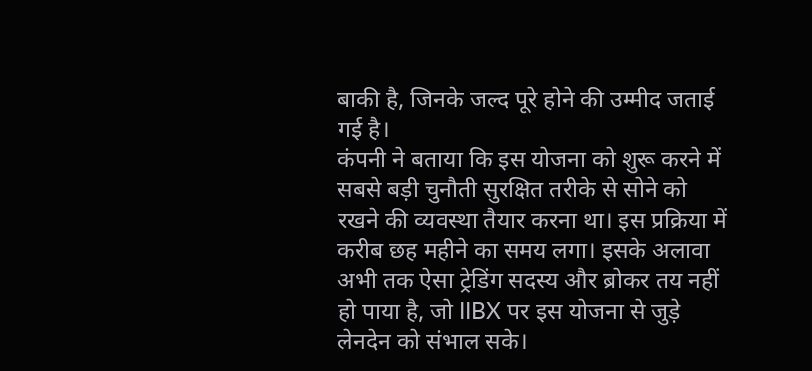बाकी है, जिनके जल्द पूरे होने की उम्मीद जताई गई है।
कंपनी ने बताया कि इस योजना को शुरू करने में सबसे बड़ी चुनौती सुरक्षित तरीके से सोने को रखने की व्यवस्था तैयार करना था। इस प्रक्रिया में करीब छह महीने का समय लगा। इसके अलावा अभी तक ऐसा ट्रेडिंग सदस्य और ब्रोकर तय नहीं हो पाया है, जो IIBX पर इस योजना से जुड़े लेनदेन को संभाल सके।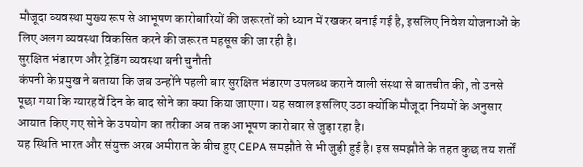मौजूदा व्यवस्था मुख्य रूप से आभूषण कारोबारियों की जरूरतों को ध्यान में रखकर बनाई गई है, इसलिए निवेश योजनाओं के लिए अलग व्यवस्था विकसित करने की जरूरत महसूस की जा रही है।
सुरक्षित भंडारण और ट्रेडिंग व्यवस्था बनी चुनौती
कंपनी के प्रमुख ने बताया कि जब उन्होंने पहली बार सुरक्षित भंडारण उपलब्ध कराने वाली संस्था से बातचीत की, तो उनसे पूछा गया कि ग्यारहवें दिन के बाद सोने का क्या किया जाएगा। यह सवाल इसलिए उठा क्योंकि मौजूदा नियमों के अनुसार आयात किए गए सोने के उपयोग का तरीका अब तक आभूषण कारोबार से जुड़ा रहा है।
यह स्थिति भारत और संयुक्त अरब अमीरात के बीच हुए CEPA समझौते से भी जुड़ी हुई है। इस समझौते के तहत कुछ तय शर्तों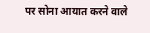पर सोना आयात करने वाले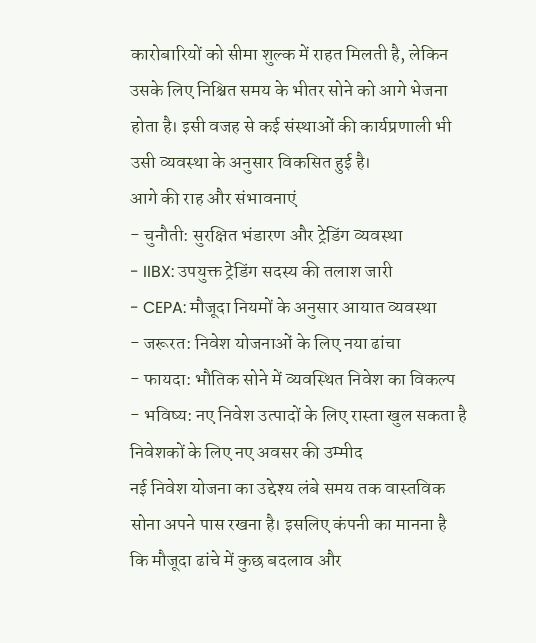कारोबारियों को सीमा शुल्क में राहत मिलती है, लेकिन उसके लिए निश्चित समय के भीतर सोने को आगे भेजना होता है। इसी वजह से कई संस्थाओं की कार्यप्रणाली भी उसी व्यवस्था के अनुसार विकसित हुई है।
आगे की राह और संभावनाएं
- चुनौती: सुरक्षित भंडारण और ट्रेडिंग व्यवस्था
- IIBX: उपयुक्त ट्रेडिंग सदस्य की तलाश जारी
- CEPA: मौजूदा नियमों के अनुसार आयात व्यवस्था
- जरूरत: निवेश योजनाओं के लिए नया ढांचा
- फायदा: भौतिक सोने में व्यवस्थित निवेश का विकल्प
- भविष्य: नए निवेश उत्पादों के लिए रास्ता खुल सकता है
निवेशकों के लिए नए अवसर की उम्मीद
नई निवेश योजना का उद्देश्य लंबे समय तक वास्तविक सोना अपने पास रखना है। इसलिए कंपनी का मानना है कि मौजूदा ढांचे में कुछ बदलाव और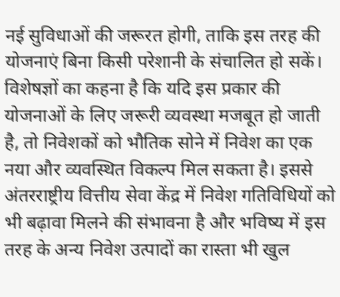नई सुविधाओं की जरूरत होगी, ताकि इस तरह की योजनाएं बिना किसी परेशानी के संचालित हो सकें।
विशेषज्ञों का कहना है कि यदि इस प्रकार की योजनाओं के लिए जरूरी व्यवस्था मजबूत हो जाती है, तो निवेशकों को भौतिक सोने में निवेश का एक नया और व्यवस्थित विकल्प मिल सकता है। इससे अंतरराष्ट्रीय वित्तीय सेवा केंद्र में निवेश गतिविधियों को भी बढ़ावा मिलने की संभावना है और भविष्य में इस तरह के अन्य निवेश उत्पादों का रास्ता भी खुल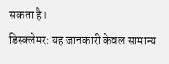सकता है।
डिस्क्लेमर: यह जानकारी केवल सामान्य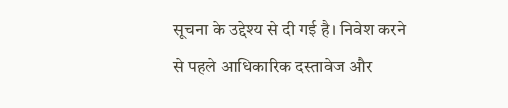सूचना के उद्देश्य से दी गई है। निवेश करने से पहले आधिकारिक दस्तावेज और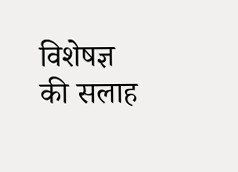विशेषज्ञ की सलाह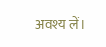अवश्य लें।